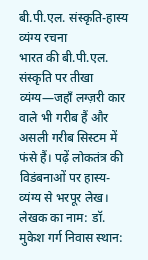बी.पी.एल. संस्कृति-हास्य व्यंग्य रचना
भारत की बी.पी.एल. संस्कृति पर तीखा व्यंग्य—जहाँ लग्ज़री कार वाले भी गरीब हैं और असली गरीब सिस्टम में फंसे हैं। पढ़ें लोकतंत्र की विडंबनाओं पर हास्य-व्यंग्य से भरपूर लेख।
लेखक का नाम: डॉ. मुकेश गर्ग निवास स्थान: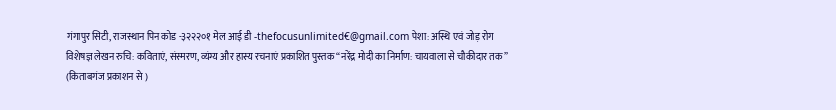गंगापुर सिटी, राजस्थान पिन कोड -३२२२०१ मेल आई डी -thefocusunlimited€@gmail.com पेशा: अस्थि एवं जोड़ रोग विशेषज्ञ लेखन रुचि: कविताएं, संस्मरण, व्यंग्य और हास्य रचनाएं प्रकाशित पुस्तक “नरेंद्र मोदी का निर्माण: चायवाला से चौकीदार तक” (किताबगंज प्रकाशन से )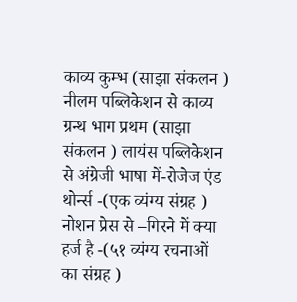काव्य कुम्भ (साझा संकलन ) नीलम पब्लिकेशन से काव्य ग्रन्थ भाग प्रथम (साझा संकलन ) लायंस पब्लिकेशन से अंग्रेजी भाषा में-रोजेज एंड थोर्न्स -(एक व्यंग्य संग्रह ) नोशन प्रेस से –गिरने में क्या हर्ज है -(५१ व्यंग्य रचनाओं का संग्रह )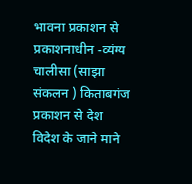भावना प्रकाशन से प्रकाशनाधीन -व्यंग्य चालीसा (साझा संकलन ) किताबगंज प्रकाशन से देश विदेश के जाने माने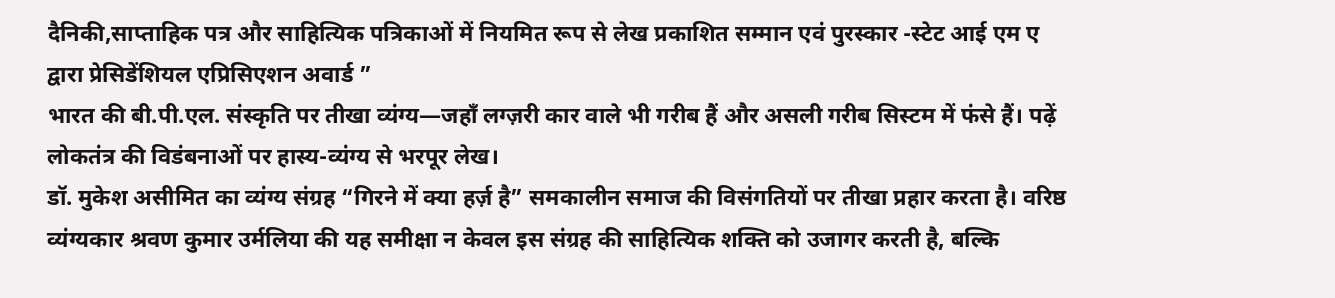दैनिकी,साप्ताहिक पत्र और साहित्यिक पत्रिकाओं में नियमित रूप से लेख प्रकाशित सम्मान एवं पुरस्कार -स्टेट आई एम ए द्वारा प्रेसिडेंशियल एप्रिसिएशन अवार्ड ”
भारत की बी.पी.एल. संस्कृति पर तीखा व्यंग्य—जहाँ लग्ज़री कार वाले भी गरीब हैं और असली गरीब सिस्टम में फंसे हैं। पढ़ें लोकतंत्र की विडंबनाओं पर हास्य-व्यंग्य से भरपूर लेख।
डॉ. मुकेश असीमित का व्यंग्य संग्रह “गिरने में क्या हर्ज़ है” समकालीन समाज की विसंगतियों पर तीखा प्रहार करता है। वरिष्ठ व्यंग्यकार श्रवण कुमार उर्मलिया की यह समीक्षा न केवल इस संग्रह की साहित्यिक शक्ति को उजागर करती है, बल्कि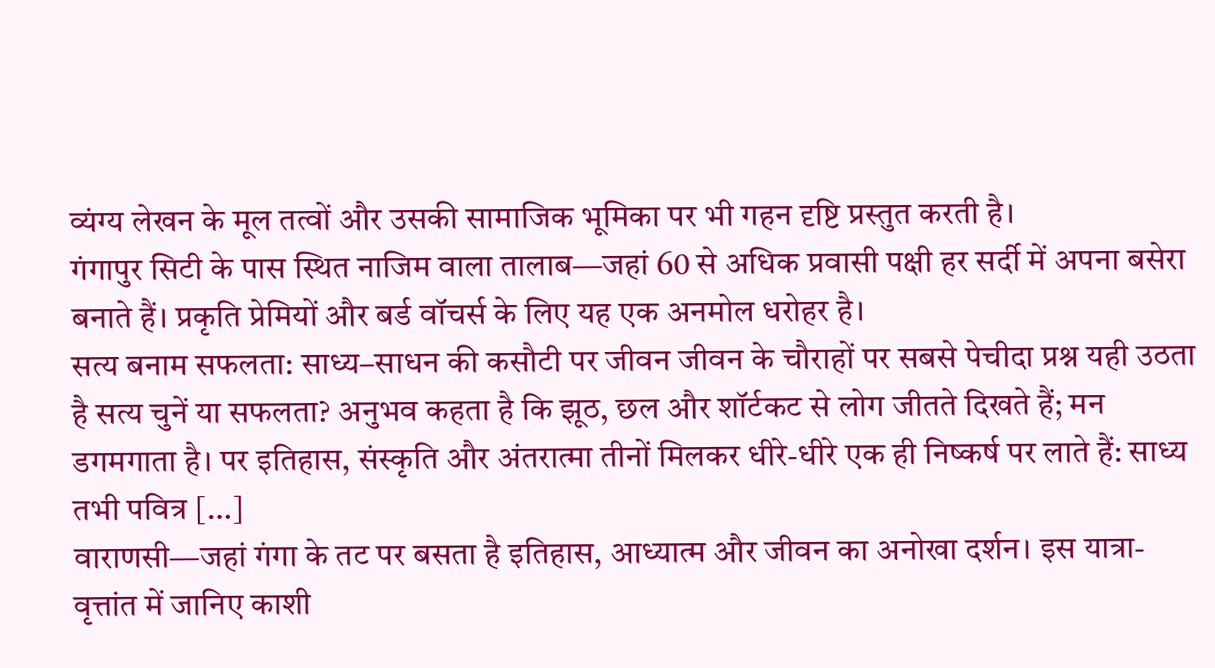व्यंग्य लेखन के मूल तत्वों और उसकी सामाजिक भूमिका पर भी गहन दृष्टि प्रस्तुत करती है।
गंगापुर सिटी के पास स्थित नाजिम वाला तालाब—जहां 60 से अधिक प्रवासी पक्षी हर सर्दी में अपना बसेरा बनाते हैं। प्रकृति प्रेमियों और बर्ड वॉचर्स के लिए यह एक अनमोल धरोहर है।
सत्य बनाम सफलता: साध्य–साधन की कसौटी पर जीवन जीवन के चौराहों पर सबसे पेचीदा प्रश्न यही उठता है सत्य चुनें या सफलता? अनुभव कहता है कि झूठ, छल और शॉर्टकट से लोग जीतते दिखते हैं; मन डगमगाता है। पर इतिहास, संस्कृति और अंतरात्मा तीनों मिलकर धीरे-धीरे एक ही निष्कर्ष पर लाते हैं: साध्य तभी पवित्र […]
वाराणसी—जहां गंगा के तट पर बसता है इतिहास, आध्यात्म और जीवन का अनोखा दर्शन। इस यात्रा-वृत्तांत में जानिए काशी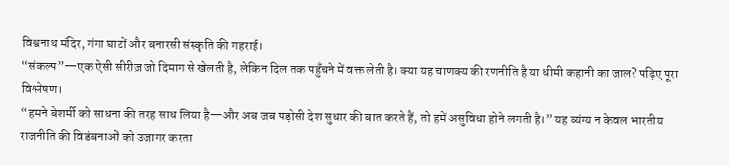विश्वनाथ मंदिर, गंगा घाटों और बनारसी संस्कृति की गहराई।
“संकल्प”—एक ऐसी सीरीज़ जो दिमाग से खेलती है, लेकिन दिल तक पहुँचने में वक्त लेती है। क्या यह चाणक्य की रणनीति है या धीमी कहानी का जाल? पढ़िए पूरा विश्लेषण।
“हमने बेशर्मी को साधना की तरह साध लिया है—और अब जब पड़ोसी देश सुधार की बात करते हैं, तो हमें असुविधा होने लगती है।” यह व्यंग्य न केवल भारतीय राजनीति की विडंबनाओं को उजागर करता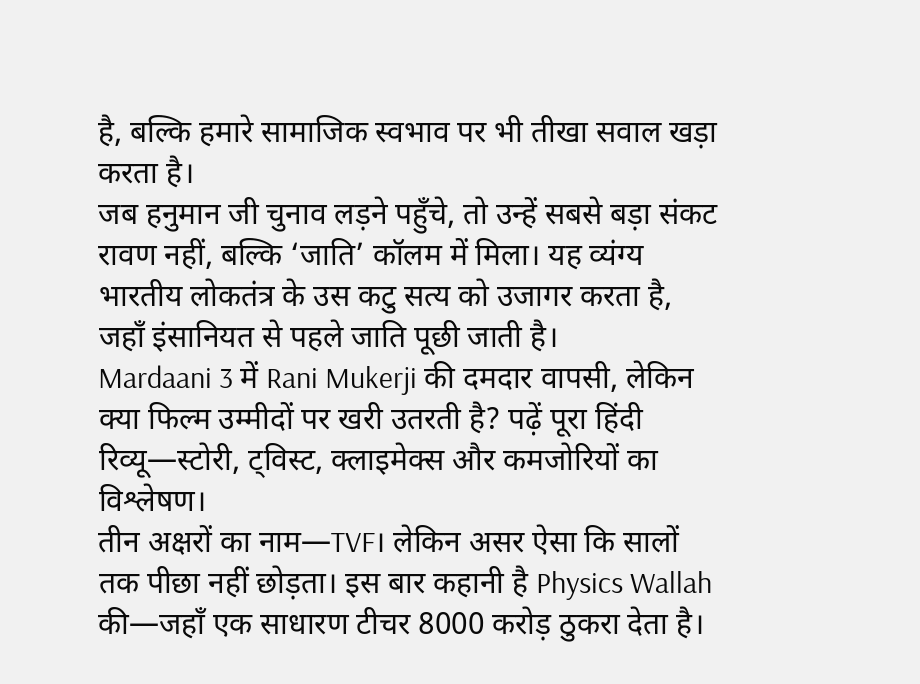है, बल्कि हमारे सामाजिक स्वभाव पर भी तीखा सवाल खड़ा करता है।
जब हनुमान जी चुनाव लड़ने पहुँचे, तो उन्हें सबसे बड़ा संकट रावण नहीं, बल्कि ‘जाति’ कॉलम में मिला। यह व्यंग्य भारतीय लोकतंत्र के उस कटु सत्य को उजागर करता है, जहाँ इंसानियत से पहले जाति पूछी जाती है।
Mardaani 3 में Rani Mukerji की दमदार वापसी, लेकिन क्या फिल्म उम्मीदों पर खरी उतरती है? पढ़ें पूरा हिंदी रिव्यू—स्टोरी, ट्विस्ट, क्लाइमेक्स और कमजोरियों का विश्लेषण।
तीन अक्षरों का नाम—TVF। लेकिन असर ऐसा कि सालों तक पीछा नहीं छोड़ता। इस बार कहानी है Physics Wallah की—जहाँ एक साधारण टीचर 8000 करोड़ ठुकरा देता है।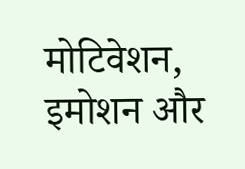मोटिवेशन, इमोशन और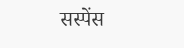सस्पेंस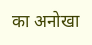का अनोखा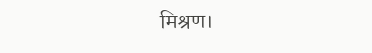मिश्रण।